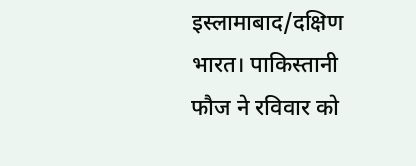इस्लामाबाद/दक्षिण भारत। पाकिस्तानी फौज ने रविवार को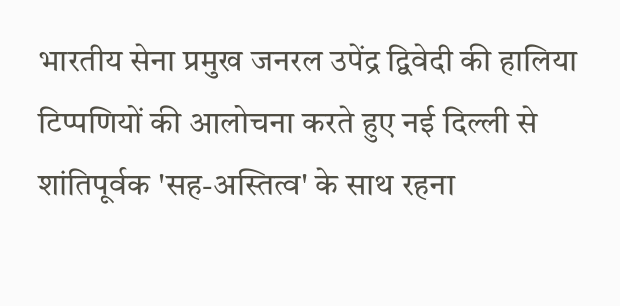भारतीय सेना प्रमुख जनरल उपेंद्र द्विवेदी की हालिया टिप्पणियों की आलोचना करते हुए नई दिल्ली से शांतिपूर्वक 'सह-अस्तित्व' के साथ रहना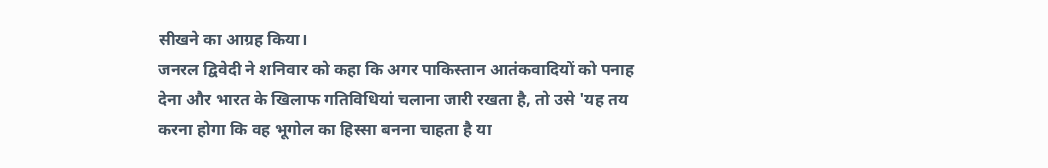सीखने का आग्रह किया।
जनरल द्विवेदी ने शनिवार को कहा कि अगर पाकिस्तान आतंकवादियों को पनाह देना और भारत के खिलाफ गतिविधियां चलाना जारी रखता है, तो उसे 'यह तय करना होगा कि वह भूगोल का हिस्सा बनना चाहता है या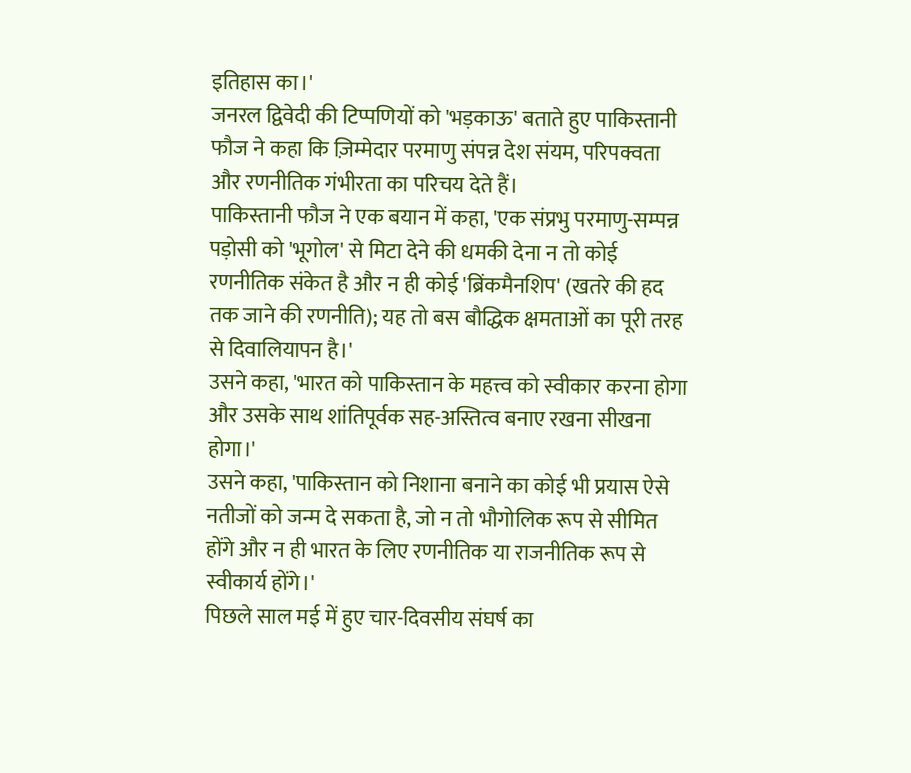इतिहास का।'
जनरल द्विवेदी की टिप्पणियों को 'भड़काऊ' बताते हुए पाकिस्तानी फौज ने कहा कि ज़िम्मेदार परमाणु संपन्न देश संयम, परिपक्वता और रणनीतिक गंभीरता का परिचय देते हैं।
पाकिस्तानी फौज ने एक बयान में कहा, 'एक संप्रभु परमाणु-सम्पन्न पड़ोसी को 'भूगोल' से मिटा देने की धमकी देना न तो कोई रणनीतिक संकेत है और न ही कोई 'ब्रिंकमैनशिप' (खतरे की हद तक जाने की रणनीति); यह तो बस बौद्धिक क्षमताओं का पूरी तरह से दिवालियापन है।'
उसने कहा, 'भारत को पाकिस्तान के महत्त्व को स्वीकार करना होगा और उसके साथ शांतिपूर्वक सह-अस्तित्व बनाए रखना सीखना होगा।'
उसने कहा, 'पाकिस्तान को निशाना बनाने का कोई भी प्रयास ऐसे नतीजों को जन्म दे सकता है, जो न तो भौगोलिक रूप से सीमित होंगे और न ही भारत के लिए रणनीतिक या राजनीतिक रूप से स्वीकार्य होंगे।'
पिछले साल मई में हुए चार-दिवसीय संघर्ष का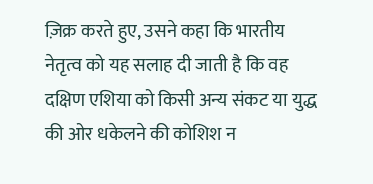ज़िक्र करते हुए, उसने कहा कि भारतीय नेतृत्व को यह सलाह दी जाती है कि वह दक्षिण एशिया को किसी अन्य संकट या युद्ध की ओर धकेलने की कोशिश न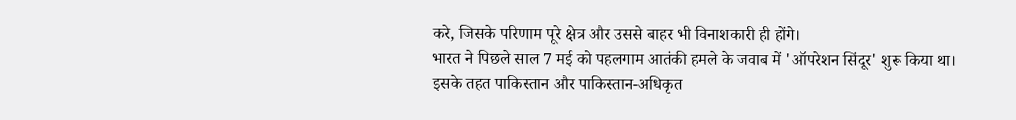करे, जिसके परिणाम पूरे क्षेत्र और उससे बाहर भी विनाशकारी ही होंगे।
भारत ने पिछले साल 7 मई को पहलगाम आतंकी हमले के जवाब में 'ऑपरेशन सिंदूर' शुरू किया था। इसके तहत पाकिस्तान और पाकिस्तान-अधिकृत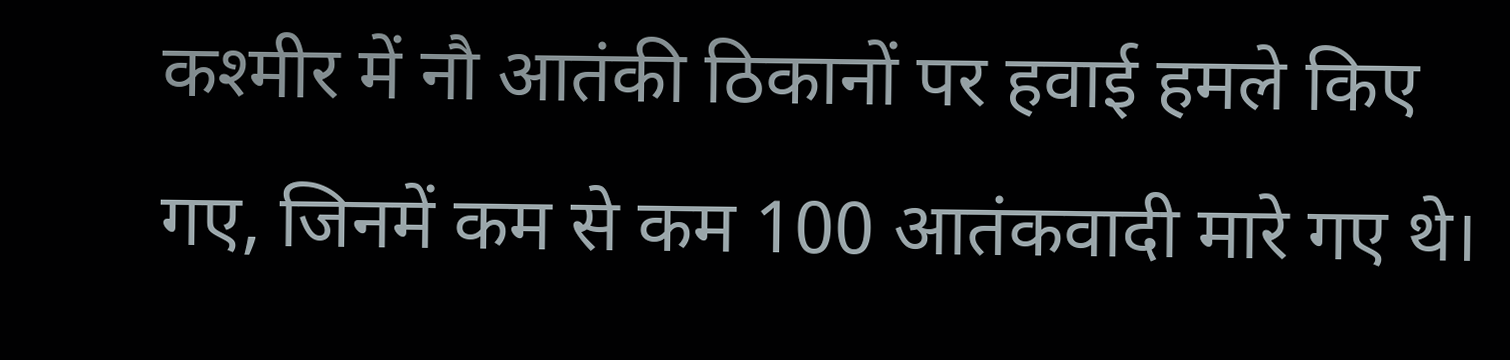कश्मीर में नौ आतंकी ठिकानों पर हवाई हमले किए गए, जिनमें कम से कम 100 आतंकवादी मारे गए थे।